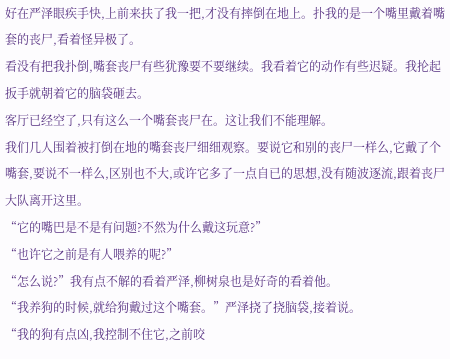好在严泽眼疾手快,上前来扶了我一把,才没有摔倒在地上。扑我的是一个嘴里戴着嘴套的丧尸,看着怪异极了。
看没有把我扑倒,嘴套丧尸有些犹豫要不要继续。我看着它的动作有些迟疑。我抡起扳手就朝着它的脑袋砸去。
客厅已经空了,只有这么一个嘴套丧尸在。这让我们不能理解。
我们几人围着被打倒在地的嘴套丧尸细细观察。要说它和别的丧尸一样么,它戴了个嘴套,要说不一样么,区别也不大,或许它多了一点自已的思想,没有随波逐流,跟着丧尸大队离开这里。
“它的嘴巴是不是有问题?不然为什么戴这玩意?”
“也许它之前是有人喂养的呢?”
“怎么说?”我有点不解的看着严泽,柳树泉也是好奇的看着他。
“我养狗的时候,就给狗戴过这个嘴套。”严泽挠了挠脑袋,接着说。
“我的狗有点凶,我控制不住它,之前咬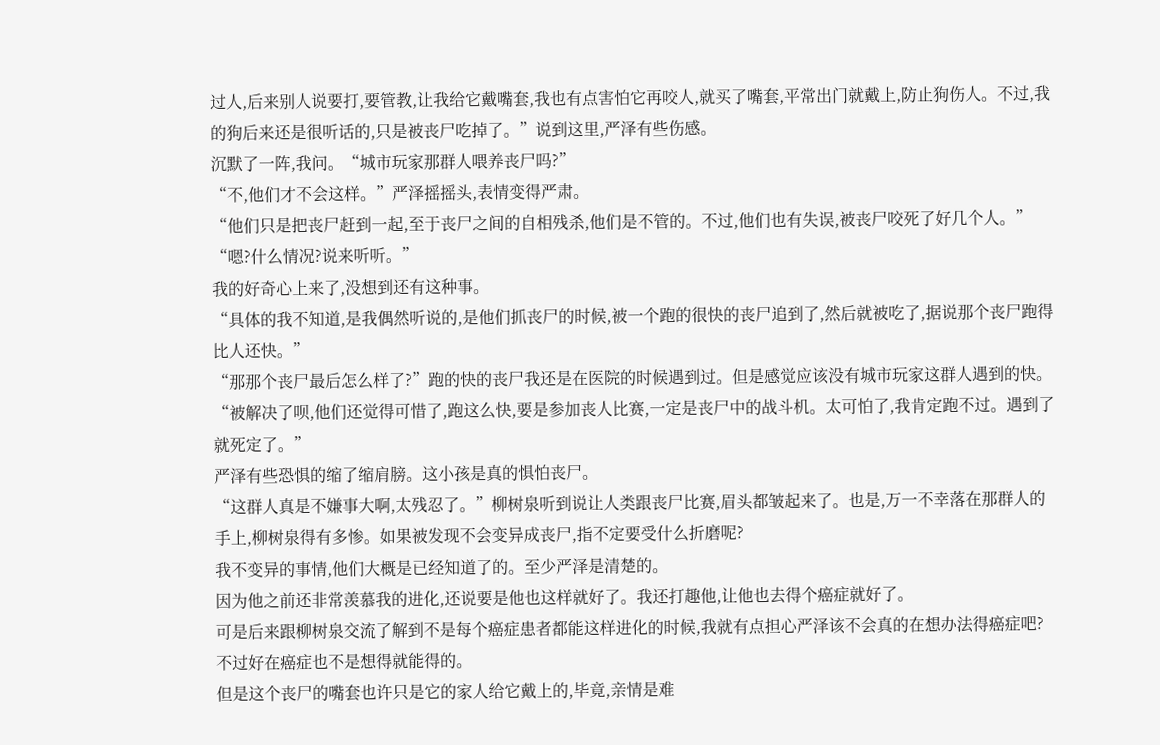过人,后来别人说要打,要管教,让我给它戴嘴套,我也有点害怕它再咬人,就买了嘴套,平常出门就戴上,防止狗伤人。不过,我的狗后来还是很听话的,只是被丧尸吃掉了。”说到这里,严泽有些伤感。
沉默了一阵,我问。“城市玩家那群人喂养丧尸吗?”
“不,他们才不会这样。”严泽摇摇头,表情变得严肃。
“他们只是把丧尸赶到一起,至于丧尸之间的自相残杀,他们是不管的。不过,他们也有失误,被丧尸咬死了好几个人。”
“嗯?什么情况?说来听听。”
我的好奇心上来了,没想到还有这种事。
“具体的我不知道,是我偶然听说的,是他们抓丧尸的时候,被一个跑的很快的丧尸追到了,然后就被吃了,据说那个丧尸跑得比人还快。”
“那那个丧尸最后怎么样了?”跑的快的丧尸我还是在医院的时候遇到过。但是感觉应该没有城市玩家这群人遇到的快。
“被解决了呗,他们还觉得可惜了,跑这么快,要是参加丧人比赛,一定是丧尸中的战斗机。太可怕了,我肯定跑不过。遇到了就死定了。”
严泽有些恐惧的缩了缩肩膀。这小孩是真的惧怕丧尸。
“这群人真是不嫌事大啊,太残忍了。”柳树泉听到说让人类跟丧尸比赛,眉头都皱起来了。也是,万一不幸落在那群人的手上,柳树泉得有多惨。如果被发现不会变异成丧尸,指不定要受什么折磨呢?
我不变异的事情,他们大概是已经知道了的。至少严泽是清楚的。
因为他之前还非常羡慕我的进化,还说要是他也这样就好了。我还打趣他,让他也去得个癌症就好了。
可是后来跟柳树泉交流了解到不是每个癌症患者都能这样进化的时候,我就有点担心严泽该不会真的在想办法得癌症吧?
不过好在癌症也不是想得就能得的。
但是这个丧尸的嘴套也许只是它的家人给它戴上的,毕竟,亲情是难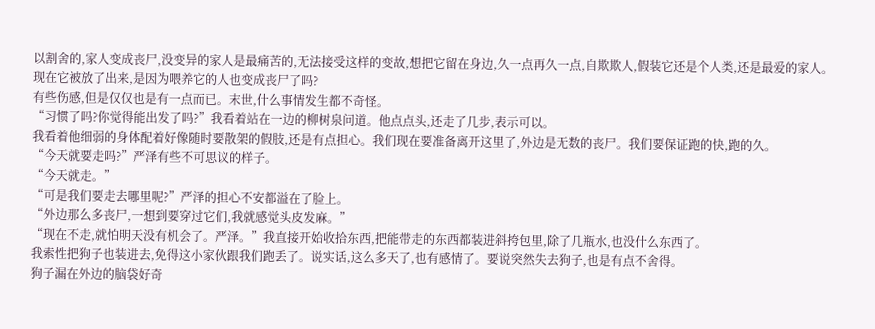以割舍的,家人变成丧尸,没变异的家人是最痛苦的,无法接受这样的变故,想把它留在身边,久一点再久一点,自欺欺人,假装它还是个人类,还是最爱的家人。
现在它被放了出来,是因为喂养它的人也变成丧尸了吗?
有些伤感,但是仅仅也是有一点而已。末世,什么事情发生都不奇怪。
“习惯了吗?你觉得能出发了吗?”我看着站在一边的柳树泉问道。他点点头,还走了几步,表示可以。
我看着他细弱的身体配着好像随时要散架的假肢,还是有点担心。我们现在要准备离开这里了,外边是无数的丧尸。我们要保证跑的快,跑的久。
“今天就要走吗?”严泽有些不可思议的样子。
“今天就走。”
“可是我们要走去哪里呢?”严泽的担心不安都溢在了脸上。
“外边那么多丧尸,一想到要穿过它们,我就感觉头皮发麻。”
“现在不走,就怕明天没有机会了。严泽。”我直接开始收拾东西,把能带走的东西都装进斜挎包里,除了几瓶水,也没什么东西了。
我索性把狗子也装进去,免得这小家伙跟我们跑丢了。说实话,这么多天了,也有感情了。要说突然失去狗子,也是有点不舍得。
狗子漏在外边的脑袋好奇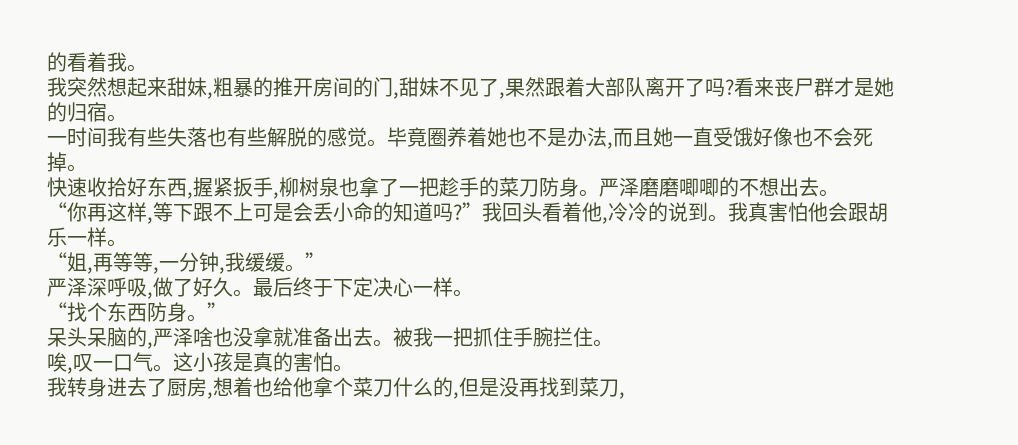的看着我。
我突然想起来甜妹,粗暴的推开房间的门,甜妹不见了,果然跟着大部队离开了吗?看来丧尸群才是她的归宿。
一时间我有些失落也有些解脱的感觉。毕竟圈养着她也不是办法,而且她一直受饿好像也不会死掉。
快速收拾好东西,握紧扳手,柳树泉也拿了一把趁手的菜刀防身。严泽磨磨唧唧的不想出去。
“你再这样,等下跟不上可是会丢小命的知道吗?”我回头看着他,冷冷的说到。我真害怕他会跟胡乐一样。
“姐,再等等,一分钟,我缓缓。”
严泽深呼吸,做了好久。最后终于下定决心一样。
“找个东西防身。”
呆头呆脑的,严泽啥也没拿就准备出去。被我一把抓住手腕拦住。
唉,叹一口气。这小孩是真的害怕。
我转身进去了厨房,想着也给他拿个菜刀什么的,但是没再找到菜刀,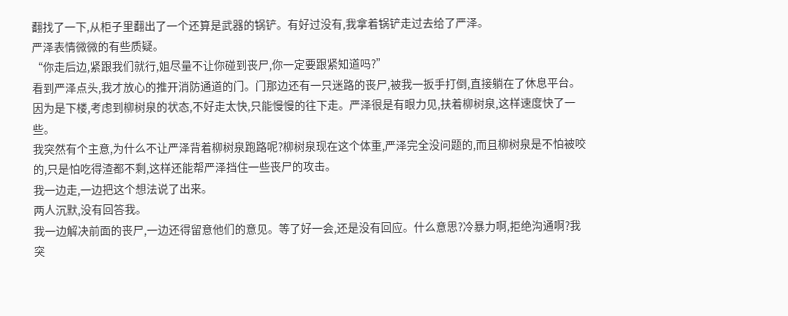翻找了一下,从柜子里翻出了一个还算是武器的锅铲。有好过没有,我拿着锅铲走过去给了严泽。
严泽表情微微的有些质疑。
“你走后边,紧跟我们就行,姐尽量不让你碰到丧尸,你一定要跟紧知道吗?”
看到严泽点头,我才放心的推开消防通道的门。门那边还有一只迷路的丧尸,被我一扳手打倒,直接躺在了休息平台。
因为是下楼,考虑到柳树泉的状态,不好走太快,只能慢慢的往下走。严泽很是有眼力见,扶着柳树泉,这样速度快了一些。
我突然有个主意,为什么不让严泽背着柳树泉跑路呢?柳树泉现在这个体重,严泽完全没问题的,而且柳树泉是不怕被咬的,只是怕吃得渣都不剩,这样还能帮严泽挡住一些丧尸的攻击。
我一边走,一边把这个想法说了出来。
两人沉默,没有回答我。
我一边解决前面的丧尸,一边还得留意他们的意见。等了好一会,还是没有回应。什么意思?冷暴力啊,拒绝沟通啊?我突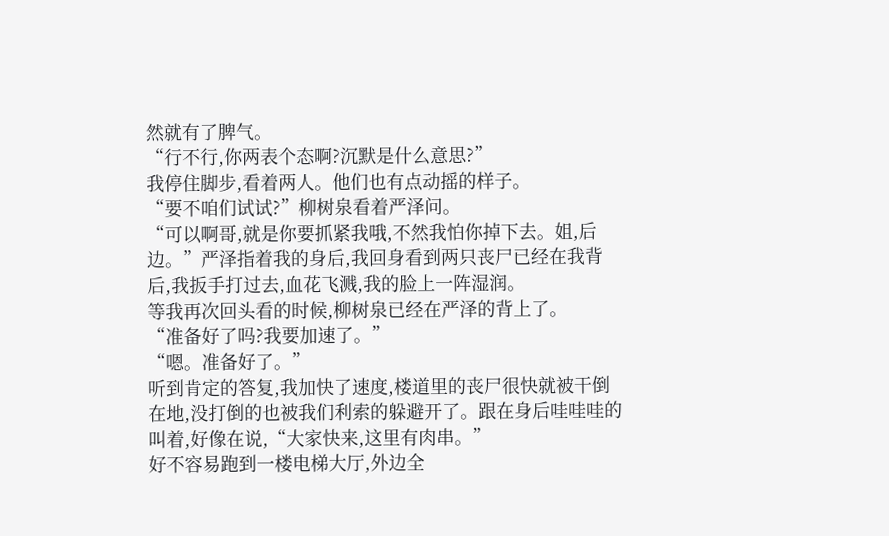然就有了脾气。
“行不行,你两表个态啊?沉默是什么意思?”
我停住脚步,看着两人。他们也有点动摇的样子。
“要不咱们试试?”柳树泉看着严泽问。
“可以啊哥,就是你要抓紧我哦,不然我怕你掉下去。姐,后边。”严泽指着我的身后,我回身看到两只丧尸已经在我背后,我扳手打过去,血花飞溅,我的脸上一阵湿润。
等我再次回头看的时候,柳树泉已经在严泽的背上了。
“准备好了吗?我要加速了。”
“嗯。准备好了。”
听到肯定的答复,我加快了速度,楼道里的丧尸很快就被干倒在地,没打倒的也被我们利索的躲避开了。跟在身后哇哇哇的叫着,好像在说,“大家快来,这里有肉串。”
好不容易跑到一楼电梯大厅,外边全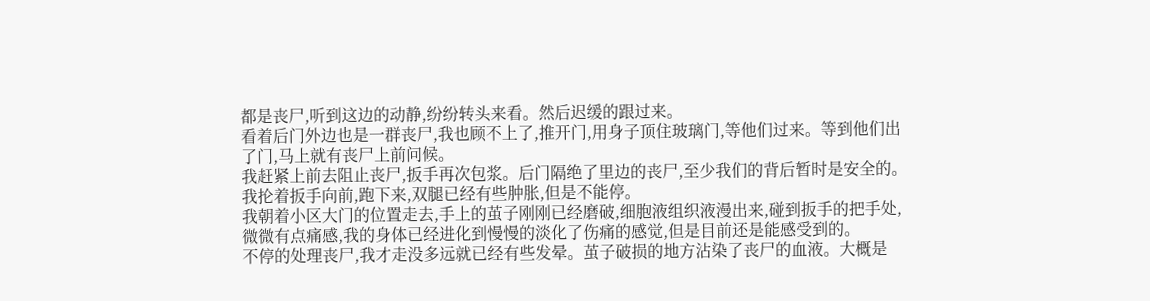都是丧尸,听到这边的动静,纷纷转头来看。然后迟缓的跟过来。
看着后门外边也是一群丧尸,我也顾不上了,推开门,用身子顶住玻璃门,等他们过来。等到他们出了门,马上就有丧尸上前问候。
我赶紧上前去阻止丧尸,扳手再次包浆。后门隔绝了里边的丧尸,至少我们的背后暂时是安全的。
我抡着扳手向前,跑下来,双腿已经有些肿胀,但是不能停。
我朝着小区大门的位置走去,手上的茧子刚刚已经磨破,细胞液组织液漫出来,碰到扳手的把手处,微微有点痛感,我的身体已经进化到慢慢的淡化了伤痛的感觉,但是目前还是能感受到的。
不停的处理丧尸,我才走没多远就已经有些发晕。茧子破损的地方沾染了丧尸的血液。大概是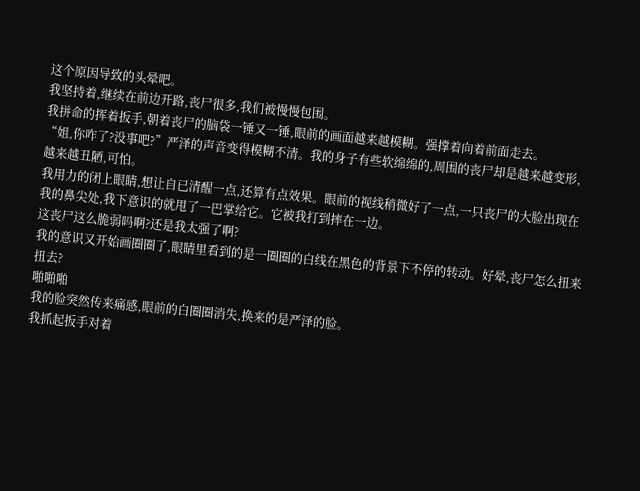这个原因导致的头晕吧。
我坚持着,继续在前边开路,丧尸很多,我们被慢慢包围。
我拼命的挥着扳手,朝着丧尸的脑袋一锤又一锤,眼前的画面越来越模糊。强撑着向着前面走去。
“姐,你咋了?没事吧?”严泽的声音变得模糊不清。我的身子有些软绵绵的,周围的丧尸却是越来越变形,越来越丑陋,可怕。
我用力的闭上眼睛,想让自已清醒一点,还算有点效果。眼前的视线稍微好了一点,一只丧尸的大脸出现在我的鼻尖处,我下意识的就甩了一巴掌给它。它被我打到摔在一边。
这丧尸这么脆弱吗啊?还是我太强了啊?
我的意识又开始画圈圈了,眼睛里看到的是一圈圈的白线在黑色的背景下不停的转动。好晕,丧尸怎么扭来扭去?
啪啪啪
我的脸突然传来痛感,眼前的白圈圈消失,换来的是严泽的脸。
我抓起扳手对着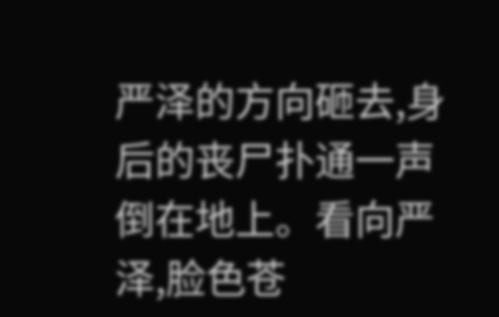严泽的方向砸去,身后的丧尸扑通一声倒在地上。看向严泽,脸色苍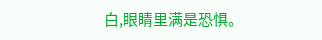白,眼睛里满是恐惧。